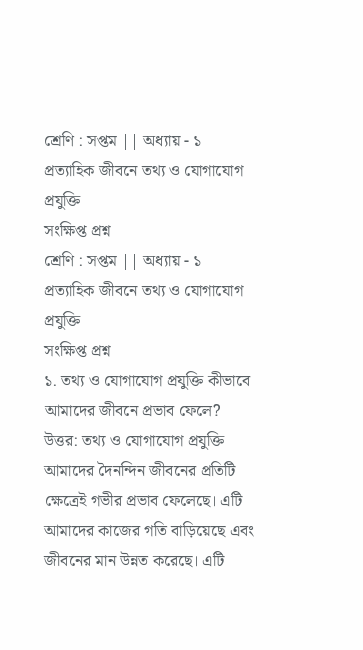শ্রেণি : সপ্তম || অধ্যায় - ১
প্রত্যাহিক জীবনে তথ্য ও যোগাযোগ প্রযুক্তি
সংক্ষিপ্ত প্রশ্ন
শ্রেণি : সপ্তম || অধ্যায় - ১
প্রত্যাহিক জীবনে তথ্য ও যোগাযোগ প্রযুক্তি
সংক্ষিপ্ত প্রশ্ন
১. তথ্য ও যোগাযোগ প্রযুক্তি কীভাবে আমাদের জীবনে প্রভাব ফেলে?
উত্তর: তথ্য ও যোগাযোগ প্রযুক্তি আমাদের দৈনন্দিন জীবনের প্রতিটি ক্ষেত্রেই গভীর প্রভাব ফেলেছে। এটি আমাদের কাজের গতি বাড়িয়েছে এবং জীবনের মান উন্নত করেছে। এটি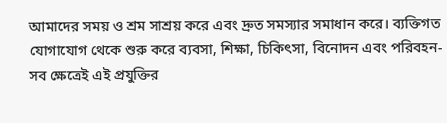আমাদের সময় ও শ্রম সাশ্রয় করে এবং দ্রুত সমস্যার সমাধান করে। ব্যক্তিগত যোগাযোগ থেকে শুরু করে ব্যবসা, শিক্ষা, চিকিৎসা, বিনোদন এবং পরিবহন-সব ক্ষেত্রেই এই প্রযুক্তির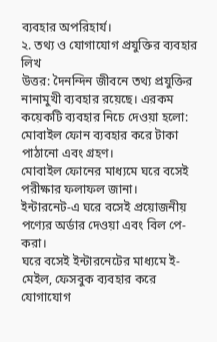ব্যবহার অপরিহার্য।
২. তথ্য ও যোগাযোগ প্রযুক্তির ব্যবহার লিখ
উত্তর: দৈনন্দিন জীবনে তথ্য প্রযুক্তির নানামুখী ব্যবহার রয়েছে। এরকম কয়েকটি ব্যবহার নিচে দেওয়া হলো:
মোবাইল ফোন ব্যবহার করে টাকা পাঠানো এবং গ্রহণ।
মোবাইল ফোনের মাধ্যমে ঘরে বসেই পরীক্ষার ফলাফল জানা।
ইন্টারনেট-এ ঘরে বসেই প্রয়োজনীয় পণ্যের অর্ডার দেওয়া এবং বিল পে-করা।
ঘরে বসেই ইন্টারনেটের মাধ্যমে ই-মেইল, ফেসবুক ব্যবহার করে যোগাযোগ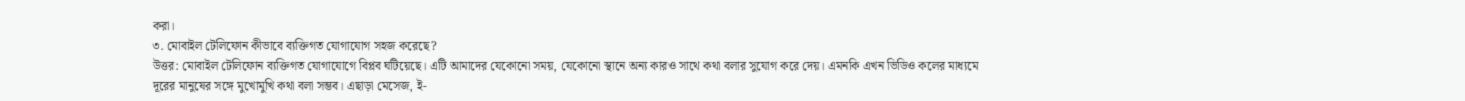করা।
৩. মোবাইল টেলিফোন কীভাবে ব্যক্তিগত যোগাযোগ সহজ করেছে?
উত্তর: মোবাইল টেলিফোন ব্যক্তিগত যোগাযোগে বিপ্লব ঘটিয়েছে। এটি আমাদের যেকোনো সময়, যেকোনো স্থানে অন্য কারও সাথে কথা বলার সুযোগ করে দেয়। এমনকি এখন ভিডিও কলের মাধ্যমে দূরের মানুষের সঙ্গে মুখোমুখি কথা বলা সম্ভব। এছাড়া মেসেজ, ই-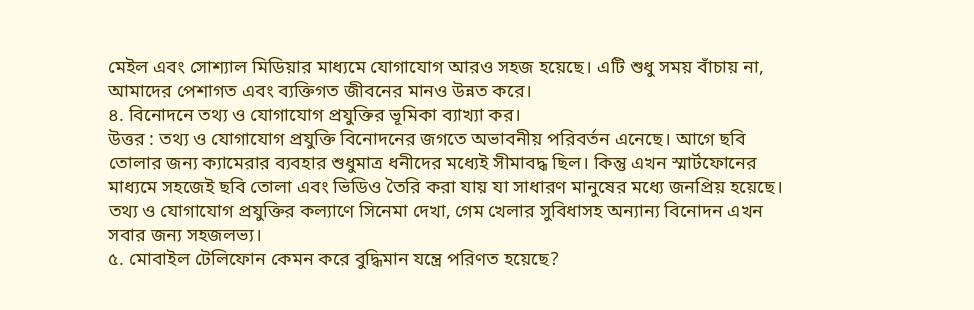মেইল এবং সোশ্যাল মিডিয়ার মাধ্যমে যোগাযোগ আরও সহজ হয়েছে। এটি শুধু সময় বাঁচায় না, আমাদের পেশাগত এবং ব্যক্তিগত জীবনের মানও উন্নত করে।
৪. বিনোদনে তথ্য ও যোগাযোগ প্রযুক্তির ভূমিকা ব্যাখ্যা কর।
উত্তর : তথ্য ও যোগাযোগ প্রযুক্তি বিনোদনের জগতে অভাবনীয় পরিবর্তন এনেছে। আগে ছবি তোলার জন্য ক্যামেরার ব্যবহার শুধুমাত্র ধনীদের মধ্যেই সীমাবদ্ধ ছিল। কিন্তু এখন স্মার্টফোনের মাধ্যমে সহজেই ছবি তোলা এবং ভিডিও তৈরি করা যায় যা সাধারণ মানুষের মধ্যে জনপ্রিয় হয়েছে। তথ্য ও যোগাযোগ প্রযুক্তির কল্যাণে সিনেমা দেখা, গেম খেলার সুবিধাসহ অন্যান্য বিনোদন এখন সবার জন্য সহজলভ্য।
৫. মোবাইল টেলিফোন কেমন করে বুদ্ধিমান যন্ত্রে পরিণত হয়েছে?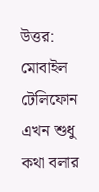উত্তর: মোবাইল টেলিফোন এখন শুধু কথা বলার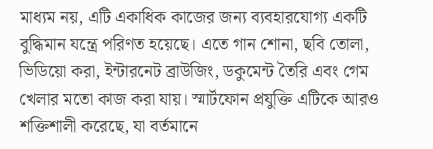মাধ্যম নয়, এটি একাধিক কাজের জন্য ব্যবহারযোগ্য একটি বুদ্ধিমান যন্ত্রে পরিণত হয়েছে। এতে গান শোনা, ছবি তোলা, ভিডিয়ো করা, ইন্টারনেট ব্রাউজিং, ডকুমেন্ট তৈরি এবং গেম খেলার মতো কাজ করা যায়। স্মার্টফোন প্রযুক্তি এটিকে আরও শক্তিশালী করেছে, যা বর্তমানে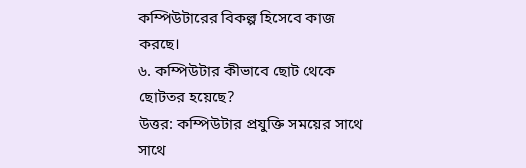কম্পিউটারের বিকল্প হিসেবে কাজ করছে।
৬. কম্পিউটার কীভাবে ছোট থেকে ছোটতর হয়েছে?
উত্তর: কম্পিউটার প্রযুক্তি সময়ের সাথে সাথে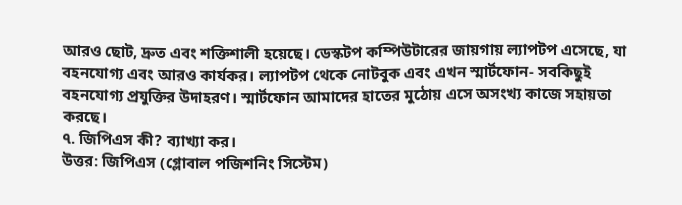আরও ছোট, দ্রুত এবং শক্তিশালী হয়েছে। ডেস্কটপ কম্পিউটারের জায়গায় ল্যাপটপ এসেছে, যা বহনযোগ্য এবং আরও কার্যকর। ল্যাপটপ থেকে নোটবুক এবং এখন স্মার্টফোন- সবকিছুই বহনযোগ্য প্রযুক্তির উদাহরণ। স্মার্টফোন আমাদের হাতের মুঠোয় এসে অসংখ্য কাজে সহায়তা করছে।
৭. জিপিএস কী? ব্যাখ্যা কর।
উত্তর: জিপিএস (গ্লোবাল পজিশনিং সিস্টেম)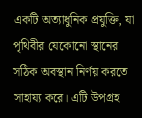একটি অত্যাধুনিক প্রযুক্তি, যা পৃথিবীর যেকোনো স্থানের সঠিক অবস্থান নির্ণয় করতে সাহায্য করে। এটি উপগ্রহ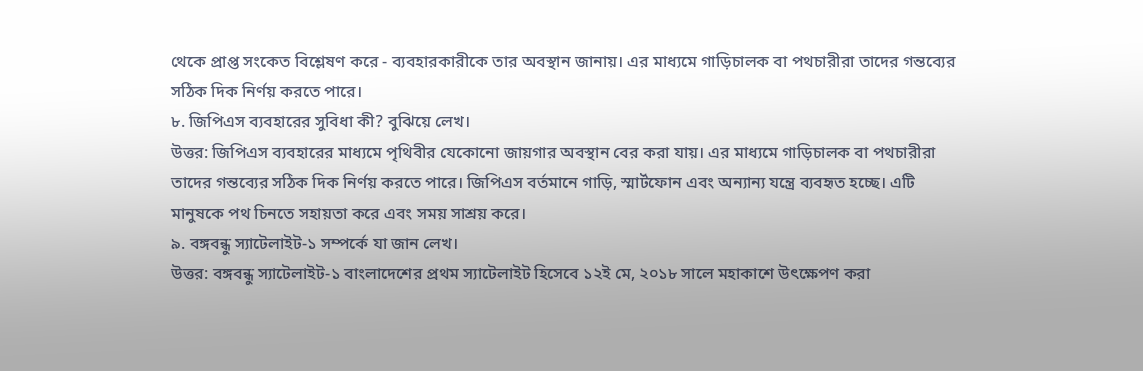থেকে প্রাপ্ত সংকেত বিশ্লেষণ করে - ব্যবহারকারীকে তার অবস্থান জানায়। এর মাধ্যমে গাড়িচালক বা পথচারীরা তাদের গন্তব্যের সঠিক দিক নির্ণয় করতে পারে।
৮. জিপিএস ব্যবহারের সুবিধা কী? বুঝিয়ে লেখ।
উত্তর: জিপিএস ব্যবহারের মাধ্যমে পৃথিবীর যেকোনো জায়গার অবস্থান বের করা যায়। এর মাধ্যমে গাড়িচালক বা পথচারীরা তাদের গন্তব্যের সঠিক দিক নির্ণয় করতে পারে। জিপিএস বর্তমানে গাড়ি, স্মার্টফোন এবং অন্যান্য যন্ত্রে ব্যবহৃত হচ্ছে। এটি মানুষকে পথ চিনতে সহায়তা করে এবং সময় সাশ্রয় করে।
৯. বঙ্গবন্ধু স্যাটেলাইট-১ সম্পর্কে যা জান লেখ।
উত্তর: বঙ্গবন্ধু স্যাটেলাইট-১ বাংলাদেশের প্রথম স্যাটেলাইট হিসেবে ১২ই মে, ২০১৮ সালে মহাকাশে উৎক্ষেপণ করা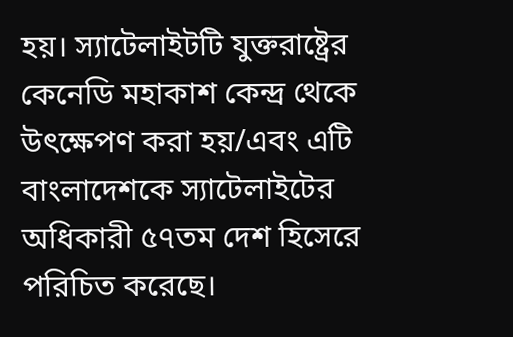হয়। স্যাটেলাইটটি যুক্তরাষ্ট্রের কেনেডি মহাকাশ কেন্দ্র থেকে উৎক্ষেপণ করা হয়/এবং এটি বাংলাদেশকে স্যাটেলাইটের অধিকারী ৫৭তম দেশ হিসেরে পরিচিত করেছে।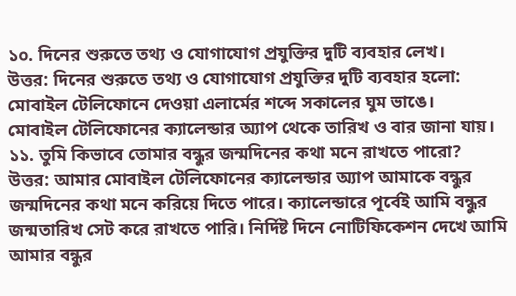১০. দিনের শুরুতে তথ্য ও যোগাযোগ প্রযুক্তির দুটি ব্যবহার লেখ।
উত্তর: দিনের শুরুতে তথ্য ও যোগাযোগ প্রযুক্তির দুটি ব্যবহার হলো:
মোবাইল টেলিফোনে দেওয়া এলার্মের শব্দে সকালের ঘুম ভাঙে।
মোবাইল টেলিফোনের ক্যালেন্ডার অ্যাপ থেকে তারিখ ও বার জানা যায়।
১১. তুমি কিভাবে তোমার বন্ধুর জন্মদিনের কথা মনে রাখতে পারো?
উত্তর: আমার মোবাইল টেলিফোনের ক্যালেন্ডার অ্যাপ আমাকে বন্ধুর জন্মদিনের কথা মনে করিয়ে দিতে পারে। ক্যালেন্ডারে পূর্বেই আমি বন্ধুর জন্মতারিখ সেট করে রাখতে পারি। নির্দিষ্ট দিনে নোটিফিকেশন দেখে আমি আমার বন্ধুর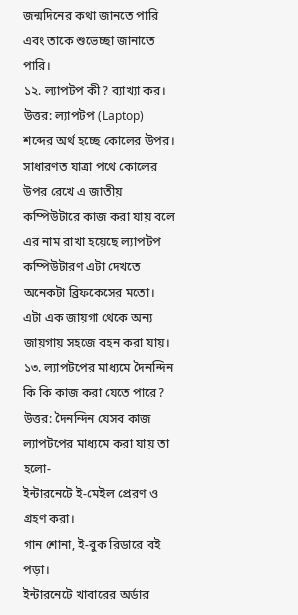জন্মদিনের কথা জানতে পারি এবং তাকে শুভেচ্ছা জানাতে পারি।
১২. ল্যাপটপ কী? ব্যাখ্যা কর।
উত্তর: ল্যাপটপ (Laptop) শব্দের অর্থ হচ্ছে কোলের উপর। সাধারণত যাত্রা পথে কোলের উপর রেখে এ জাতীয় কম্পিউটারে কাজ করা যায় বলে এর নাম রাখা হয়েছে ল্যাপটপ কম্পিউটারণ এটা দেখতে অনেকটা ব্রিফকেসের মতো। এটা এক জায়গা থেকে অন্য জায়গায় সহজে বহন করা যায়।
১৩. ল্যাপটপের মাধ্যমে দৈনন্দিন কি কি কাজ করা যেতে পারে?
উত্তর: দৈনন্দিন যেসব কাজ ল্যাপটপের মাধ্যমে করা যায় তা হলো-
ইন্টারনেটে ই-মেইল প্রেরণ ও গ্রহণ করা।
গান শোনা, ই-বুক রিডারে বই পড়া।
ইন্টারনেটে খাবারের অর্ডার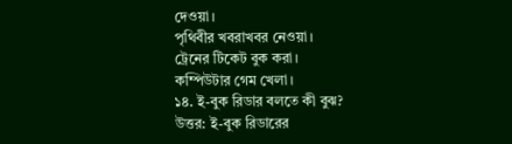দেওয়া।
পৃথিবীর খবরাখবর নেওয়া।
ট্রেনের টিকেট বুক করা।
কম্পিউটার গেম খেলা।
১৪. ই-বুক রিডার বলতে কী বুঝ?
উত্তর: ই-বুক রিডারের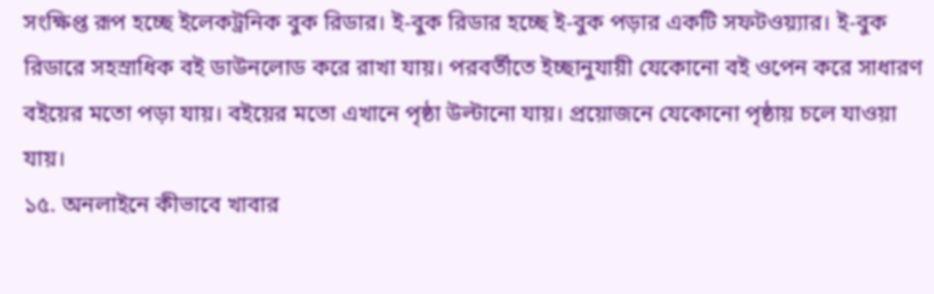সংক্ষিপ্ত রূপ হচ্ছে ইলেকট্রনিক বুক রিডার। ই-বুক রিডার হচ্ছে ই-বুক পড়ার একটি সফটওয়্যার। ই-বুক রিডারে সহস্রাধিক বই ডাউনলোড করে রাখা যায়। পরবর্তীতে ইচ্ছানুযায়ী যেকোনো বই ওপেন করে সাধারণ বইয়ের মতো পড়া যায়। বইয়ের মতো এখানে পৃষ্ঠা উল্টানো যায়। প্রয়োজনে যেকোনো পৃষ্ঠায় চলে যাওয়া যায়।
১৫. অনলাইনে কীভাবে খাবার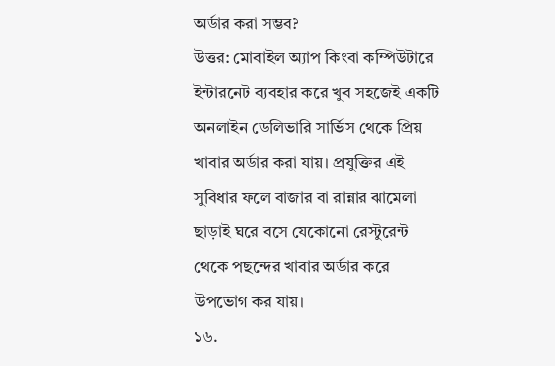অর্ডার করা সম্ভব?
উত্তর: মোবাইল অ্যাপ কিংবা কম্পিউটারে ইন্টারনেট ব্যবহার করে খুব সহজেই একটি অনলাইন ডেলিভারি সার্ভিস থেকে প্রিয় খাবার অর্ডার করা যায়। প্রযুক্তির এই সুবিধার ফলে বাজার বা রান্নার ঝামেলা ছাড়াই ঘরে বসে যেকোনো রেস্টুরেন্ট থেকে পছন্দের খাবার অর্ডার করে উপভোগ কর যায়।
১৬.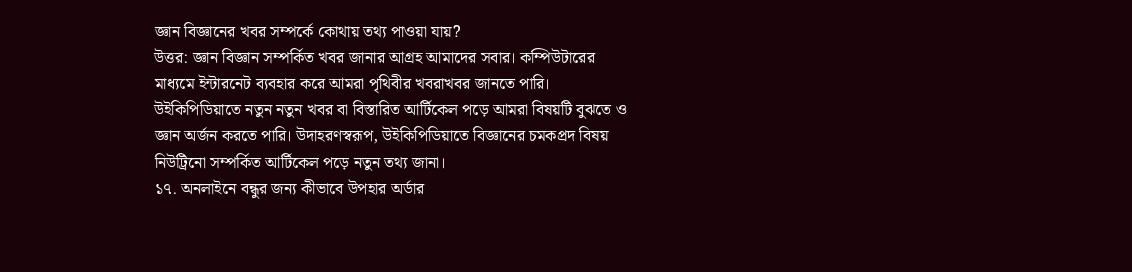জ্ঞান বিজ্ঞানের খবর সম্পর্কে কোথায় তথ্য পাওয়া যায়?
উত্তর: জ্ঞান বিজ্ঞান সম্পর্কিত খবর জানার আগ্রহ আমাদের সবার। কম্পিউটারের মাধ্যমে ইন্টারনেট ব্যবহার করে আমরা পৃথিবীর খবরাখবর জানতে পারি। উইকিপিডিয়াতে নতুন নতুন খবর বা বিস্তারিত আর্টিকেল পড়ে আমরা বিষয়টি বুঝতে ও জ্ঞান অর্জন করতে পারি। উদাহরণস্বরূপ, উইকিপিডিয়াতে বিজ্ঞানের চমকপ্রদ বিষয় নিউট্রিনো সম্পর্কিত আর্টিকেল পড়ে নতুন তথ্য জানা।
১৭. অনলাইনে বন্ধুর জন্য কীভাবে উপহার অর্ডার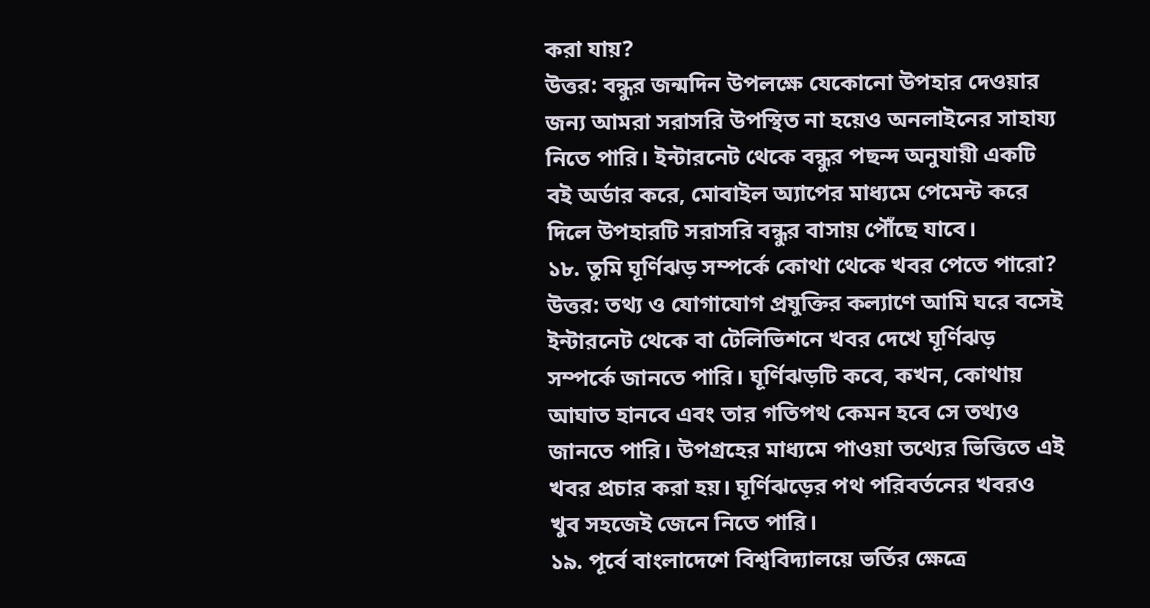করা যায়?
উত্তর: বন্ধুর জন্মদিন উপলক্ষে যেকোনো উপহার দেওয়ার জন্য আমরা সরাসরি উপস্থিত না হয়েও অনলাইনের সাহায্য নিতে পারি। ইন্টারনেট থেকে বন্ধুর পছন্দ অনুযায়ী একটি বই অর্ডার করে, মোবাইল অ্যাপের মাধ্যমে পেমেন্ট করে দিলে উপহারটি সরাসরি বন্ধুর বাসায় পৌঁছে যাবে।
১৮. তুমি ঘূর্ণিঝড় সম্পর্কে কোথা থেকে খবর পেতে পারো?
উত্তর: তথ্য ও যোগাযোগ প্রযুক্তির কল্যাণে আমি ঘরে বসেই ইন্টারনেট থেকে বা টেলিভিশনে খবর দেখে ঘূর্ণিঝড় সম্পর্কে জানতে পারি। ঘূর্ণিঝড়টি কবে, কখন, কোথায় আঘাত হানবে এবং তার গতিপথ কেমন হবে সে তথ্যও জানতে পারি। উপগ্রহের মাধ্যমে পাওয়া তথ্যের ভিত্তিতে এই খবর প্রচার করা হয়। ঘূর্ণিঝড়ের পথ পরিবর্তনের খবরও খুব সহজেই জেনে নিতে পারি।
১৯. পূর্বে বাংলাদেশে বিশ্ববিদ্যালয়ে ভর্তির ক্ষেত্রে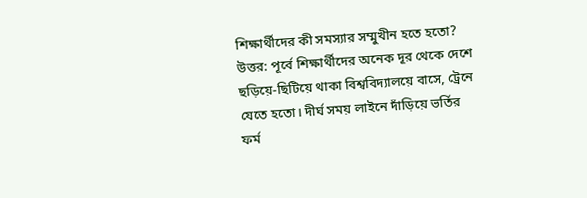শিক্ষার্থীদের কী সমস্যার সম্মুখীন হতে হতো?
উত্তর: পূর্বে শিক্ষার্থীদের অনেক দূর থেকে দেশে ছড়িয়ে-ছিটিয়ে থাকা বিশ্ববিদ্যালয়ে বাসে, ট্রেনে যেতে হতো। দীর্ঘ সময় লাইনে দাঁড়িয়ে ভর্তির ফর্ম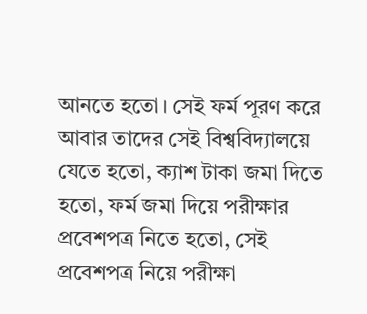আনতে হতো। সেই ফর্ম পূরণ করে আবার তাদের সেই বিশ্ববিদ্যালয়ে যেতে হতো, ক্যাশ টাকা জমা দিতে হতো, ফর্ম জমা দিয়ে পরীক্ষার প্রবেশপত্র নিতে হতো, সেই প্রবেশপত্র নিয়ে পরীক্ষা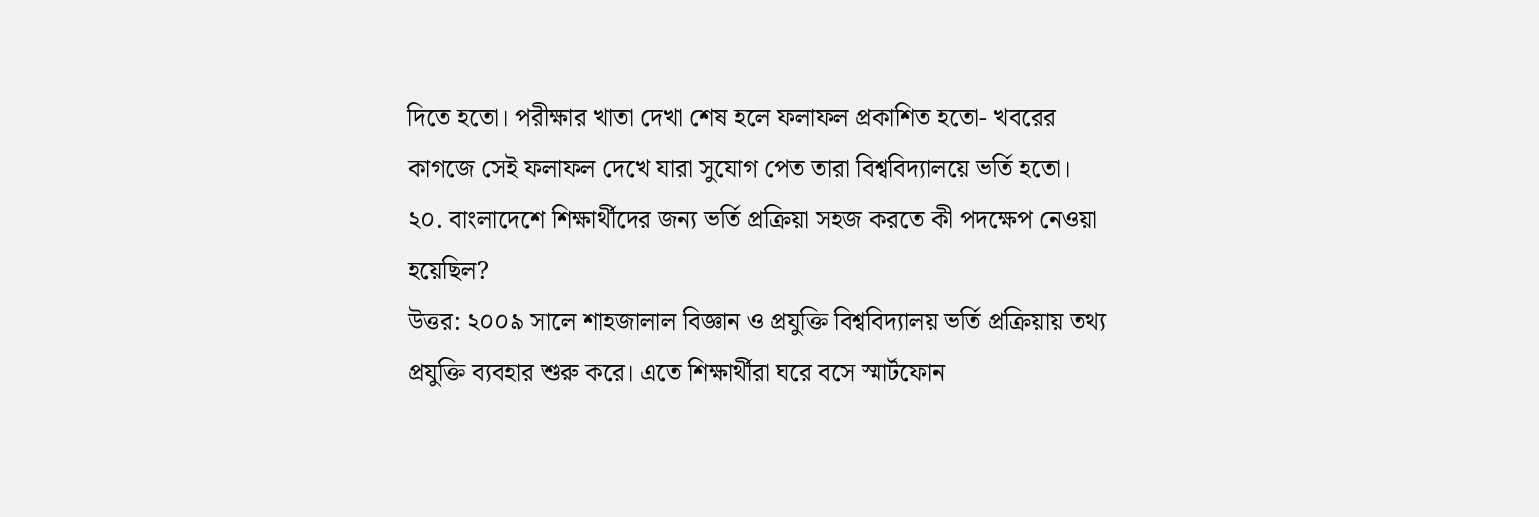দিতে হতো। পরীক্ষার খাতা দেখা শেষ হলে ফলাফল প্রকাশিত হতো- খবরের কাগজে সেই ফলাফল দেখে যারা সুযোগ পেত তারা বিশ্ববিদ্যালয়ে ভর্তি হতো।
২০. বাংলাদেশে শিক্ষার্থীদের জন্য ভর্তি প্রক্রিয়া সহজ করতে কী পদক্ষেপ নেওয়া হয়েছিল?
উত্তর: ২০০৯ সালে শাহজালাল বিজ্ঞান ও প্রযুক্তি বিশ্ববিদ্যালয় ভর্তি প্রক্রিয়ায় তথ্য প্রযুক্তি ব্যবহার শুরু করে। এতে শিক্ষার্থীরা ঘরে বসে স্মার্টফোন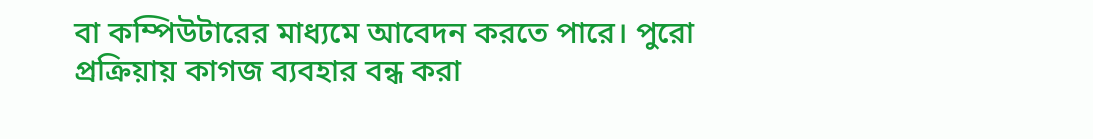বা কম্পিউটারের মাধ্যমে আবেদন করতে পারে। পুরো প্রক্রিয়ায় কাগজ ব্যবহার বন্ধ করা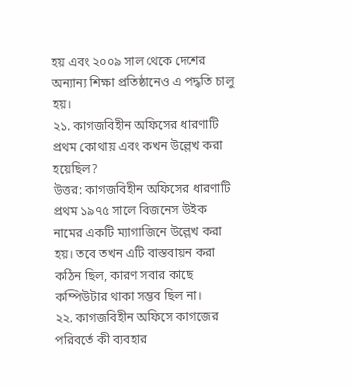হয় এবং ২০০৯ সাল থেকে দেশের অন্যান্য শিক্ষা প্রতিষ্ঠানেও এ পদ্ধতি চালু হয়।
২১. কাগজবিহীন অফিসের ধারণাটি প্রথম কোথায় এবং কখন উল্লেখ করা হয়েছিল?
উত্তর: কাগজবিহীন অফিসের ধারণাটি প্রথম ১৯৭৫ সালে বিজনেস উইক নামের একটি ম্যাগাজিনে উল্লেখ করা হয়। তবে তখন এটি বাস্তবায়ন করা কঠিন ছিল, কারণ সবার কাছে কম্পিউটার থাকা সম্ভব ছিল না।
২২. কাগজবিহীন অফিসে কাগজের পরিবর্তে কী ব্যবহার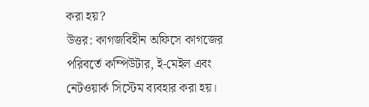করা হয়?
উত্তর: কাগজবিহীন অফিসে কাগজের পরিবর্তে কম্পিউটার, ই-মেইল এবং নেটওয়ার্ক সিস্টেম ব্যবহার করা হয়।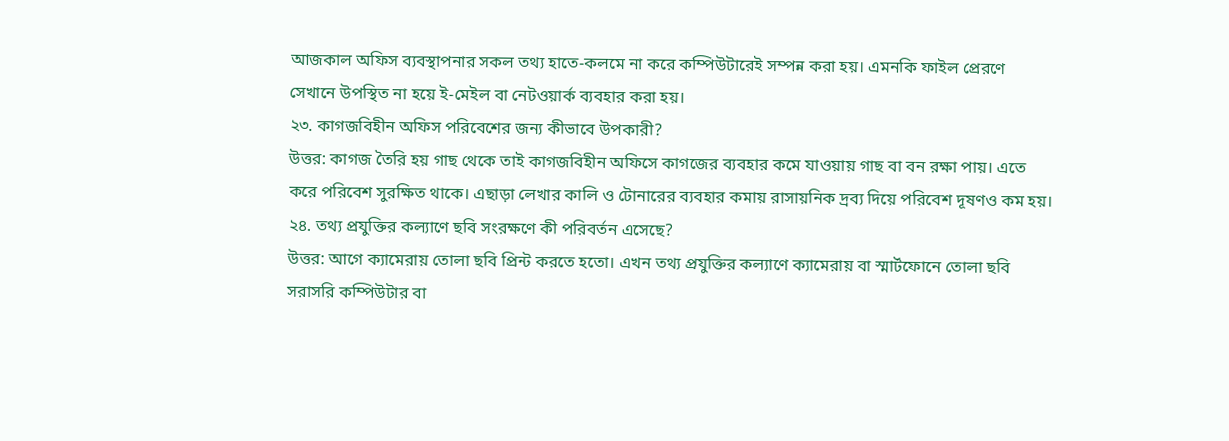আজকাল অফিস ব্যবস্থাপনার সকল তথ্য হাতে-কলমে না করে কম্পিউটারেই সম্পন্ন করা হয়। এমনকি ফাইল প্রেরণে সেখানে উপস্থিত না হয়ে ই-মেইল বা নেটওয়ার্ক ব্যবহার করা হয়।
২৩. কাগজবিহীন অফিস পরিবেশের জন্য কীভাবে উপকারী?
উত্তর: কাগজ তৈরি হয় গাছ থেকে তাই কাগজবিহীন অফিসে কাগজের ব্যবহার কমে যাওয়ায় গাছ বা বন রক্ষা পায়। এতে করে পরিবেশ সুরক্ষিত থাকে। এছাড়া লেখার কালি ও টোনারের ব্যবহার কমায় রাসায়নিক দ্রব্য দিয়ে পরিবেশ দূষণও কম হয়।
২৪. তথ্য প্রযুক্তির কল্যাণে ছবি সংরক্ষণে কী পরিবর্তন এসেছে?
উত্তর: আগে ক্যামেরায় তোলা ছবি প্রিন্ট করতে হতো। এখন তথ্য প্রযুক্তির কল্যাণে ক্যামেরায় বা স্মার্টফোনে তোলা ছবি সরাসরি কম্পিউটার বা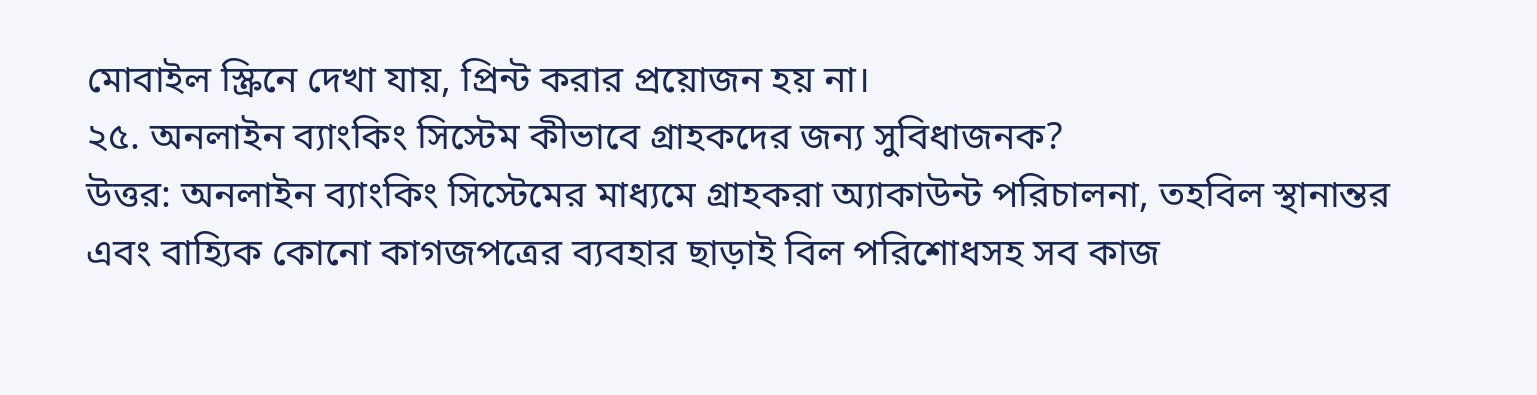মোবাইল স্ক্রিনে দেখা যায়, প্রিন্ট করার প্রয়োজন হয় না।
২৫. অনলাইন ব্যাংকিং সিস্টেম কীভাবে গ্রাহকদের জন্য সুবিধাজনক?
উত্তর: অনলাইন ব্যাংকিং সিস্টেমের মাধ্যমে গ্রাহকরা অ্যাকাউন্ট পরিচালনা, তহবিল স্থানান্তর এবং বাহ্যিক কোনো কাগজপত্রের ব্যবহার ছাড়াই বিল পরিশোধসহ সব কাজ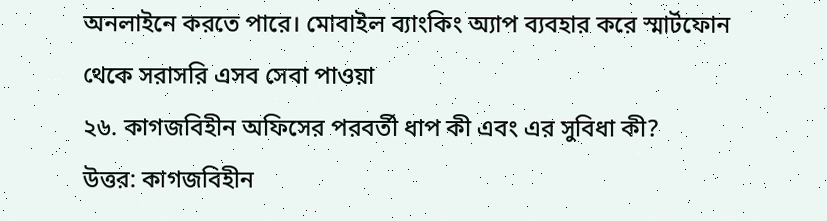অনলাইনে করতে পারে। মোবাইল ব্যাংকিং অ্যাপ ব্যবহার করে স্মার্টফোন থেকে সরাসরি এসব সেবা পাওয়া
২৬. কাগজবিহীন অফিসের পরবর্তী ধাপ কী এবং এর সুবিধা কী?
উত্তর: কাগজবিহীন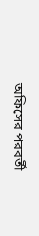অফিসের পরবর্তী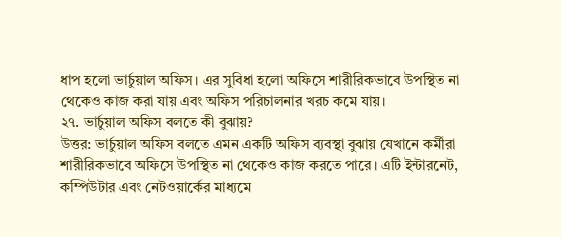ধাপ হলো ভার্চুয়াল অফিস। এর সুবিধা হলো অফিসে শারীরিকভাবে উপস্থিত না থেকেও কাজ করা যায় এবং অফিস পরিচালনার খরচ কমে যায়।
২৭. ভার্চুয়াল অফিস বলতে কী বুঝায়?
উত্তর: ভার্চুয়াল অফিস বলতে এমন একটি অফিস ব্যবস্থা বুঝায় যেখানে কর্মীরা শারীরিকভাবে অফিসে উপস্থিত না থেকেও কাজ করতে পারে। এটি ইন্টারনেট, কম্পিউটার এবং নেটওয়ার্কের মাধ্যমে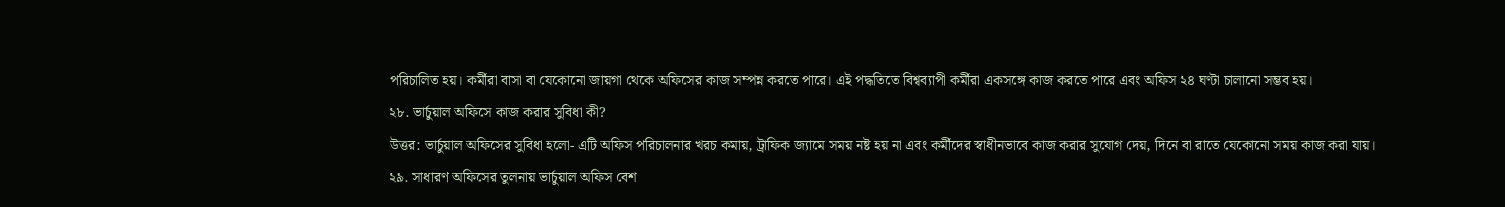পরিচালিত হয়। কর্মীরা বাসা বা যেকোনো জায়গা থেকে অফিসের কাজ সম্পন্ন করতে পারে। এই পদ্ধতিতে বিশ্বব্যাপী কর্মীরা একসঙ্গে কাজ করতে পারে এবং অফিস ২৪ ঘণ্টা চালানো সম্ভব হয়।
২৮. ভার্চুয়াল অফিসে কাজ করার সুবিধা কী?
উত্তর: ভার্চুয়াল অফিসের সুবিধা হলো- এটি অফিস পরিচালনার খরচ কমায়, ট্রাফিক জ্যামে সময় নষ্ট হয় না এবং কর্মীদের স্বাধীনভাবে কাজ করার সুযোগ দেয়, দিনে বা রাতে যেকোনো সময় কাজ করা যায়।
২৯. সাধারণ অফিসের তুলনায় ভার্চুয়াল অফিস বেশ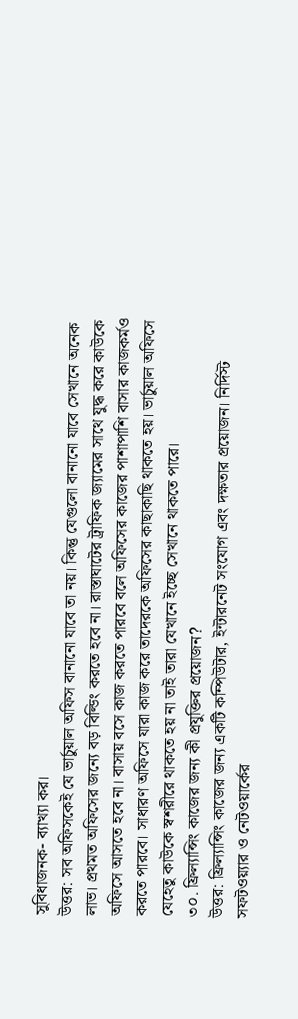সুবিধাজনক- ব্যাখ্যা কর।
উত্তর: সব অফিসকেই যে ভার্চুয়াল অফিস বানানো যাবে তা নয়। কিন্তু যেগুলো বানানো যাবে সেখানে অনেক লাভ। প্রথমত অফিসের জন্যে বড় বিল্ডিং করতে হবে না। রাস্তাঘাটের ট্রাফিক জ্যামের সাথে যুদ্ধ করে কাউকে অফিসে আসতে হবে না। বাসায় বসে কাজ করতে পারবে বলে অফিসের কাজের পাশাপাশি বাসার কাজকর্মও করতে পারবে। সাধারণ অফিসে যারা কাজ করে তাদেরকে অফিসের কাছাকাছি থাকতে হয়। ভার্চুয়াল অফিসে যেহেতু কাউকে স্বশরীরে থাকতে হয় না তাই তারা যেখানে ইচ্ছে সেখানে থাকতে পারে।
৩০. ফ্রিল্যান্সিং কাজের জন্য কী প্রযুক্তির প্রয়োজন?
উত্তর: ফ্রিল্যান্সিং কাজের জন্য একটি কম্পিউটার, ইন্টারনেট সংযোগ এবং দক্ষতার প্রয়োজন। নির্দিস্ট সফটওয়্যার ও নেটওয়ার্কের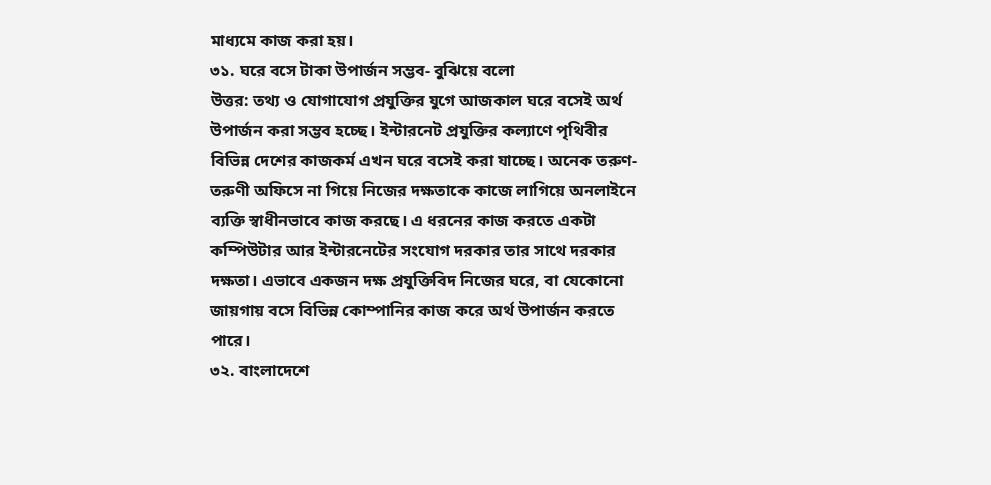মাধ্যমে কাজ করা হয়।
৩১. ঘরে বসে টাকা উপার্জন সম্ভব- বুঝিয়ে বলো
উত্তর: তথ্য ও যোগাযোগ প্রযুক্তির যুগে আজকাল ঘরে বসেই অর্থ উপার্জন করা সম্ভব হচ্ছে। ইন্টারনেট প্রযুক্তির কল্যাণে পৃথিবীর বিভিন্ন দেশের কাজকর্ম এখন ঘরে বসেই করা যাচ্ছে। অনেক তরুণ-তরুণী অফিসে না গিয়ে নিজের দক্ষতাকে কাজে লাগিয়ে অনলাইনে ব্যক্তি স্বাধীনভাবে কাজ করছে। এ ধরনের কাজ করতে একটা কম্পিউটার আর ইন্টারনেটের সংযোগ দরকার তার সাথে দরকার দক্ষতা। এভাবে একজন দক্ষ প্রযুক্তিবিদ নিজের ঘরে, বা যেকোনো জায়গায় বসে বিভিন্ন কোম্পানির কাজ করে অর্থ উপার্জন করতে পারে।
৩২. বাংলাদেশে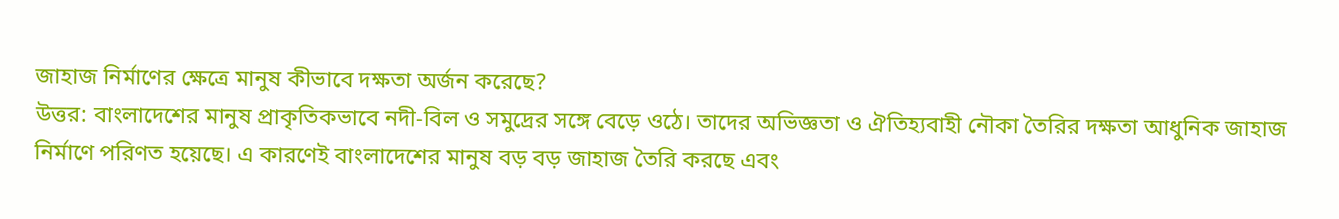জাহাজ নির্মাণের ক্ষেত্রে মানুষ কীভাবে দক্ষতা অর্জন করেছে?
উত্তর: বাংলাদেশের মানুষ প্রাকৃতিকভাবে নদী-বিল ও সমুদ্রের সঙ্গে বেড়ে ওঠে। তাদের অভিজ্ঞতা ও ঐতিহ্যবাহী নৌকা তৈরির দক্ষতা আধুনিক জাহাজ নির্মাণে পরিণত হয়েছে। এ কারণেই বাংলাদেশের মানুষ বড় বড় জাহাজ তৈরি করছে এবং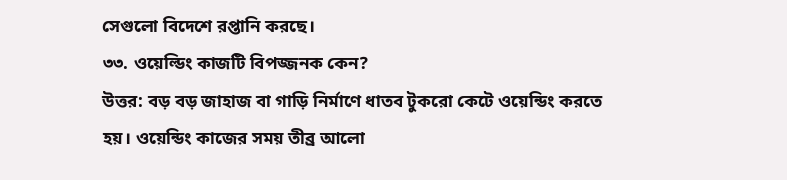সেগুলো বিদেশে রপ্তানি করছে।
৩৩. ওয়েল্ডিং কাজটি বিপজ্জনক কেন?
উত্তর: বড় বড় জাহাজ বা গাড়ি নির্মাণে ধাতব টুকরো কেটে ওয়েন্ডিং করতে হয়। ওয়েন্ডিং কাজের সময় তীব্র আলো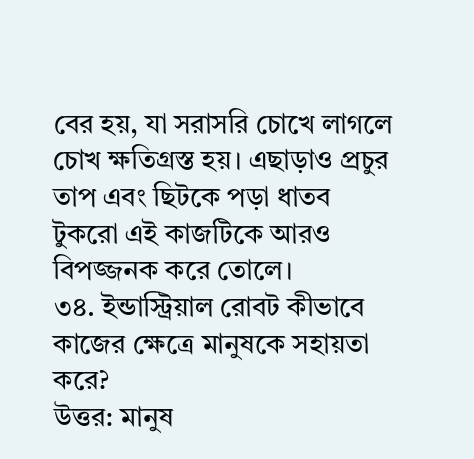বের হয়, যা সরাসরি চোখে লাগলে চোখ ক্ষতিগ্রস্ত হয়। এছাড়াও প্রচুর তাপ এবং ছিটকে পড়া ধাতব টুকরো এই কাজটিকে আরও বিপজ্জনক করে তোলে।
৩৪. ইন্ডাস্ট্রিয়াল রোবট কীভাবে কাজের ক্ষেত্রে মানুষকে সহায়তা করে?
উত্তর: মানুষ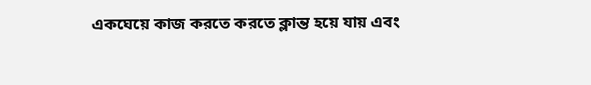একঘেয়ে কাজ করতে করতে ক্লান্ত হয়ে যায় এবং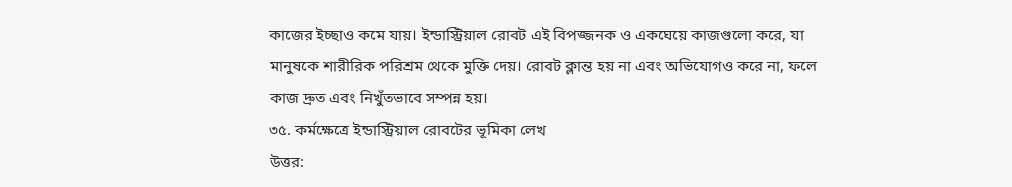কাজের ইচ্ছাও কমে যায়। ইন্ডাস্ট্রিয়াল রোবট এই বিপজ্জনক ও একঘেয়ে কাজগুলো করে, যা মানুষকে শারীরিক পরিশ্রম থেকে মুক্তি দেয়। রোবট ক্লান্ত হয় না এবং অভিযোগও করে না, ফলে কাজ দ্রুত এবং নিখুঁতভাবে সম্পন্ন হয়।
৩৫. কর্মক্ষেত্রে ইন্ডাস্ট্রিয়াল রোবটের ভূমিকা লেখ
উত্তর: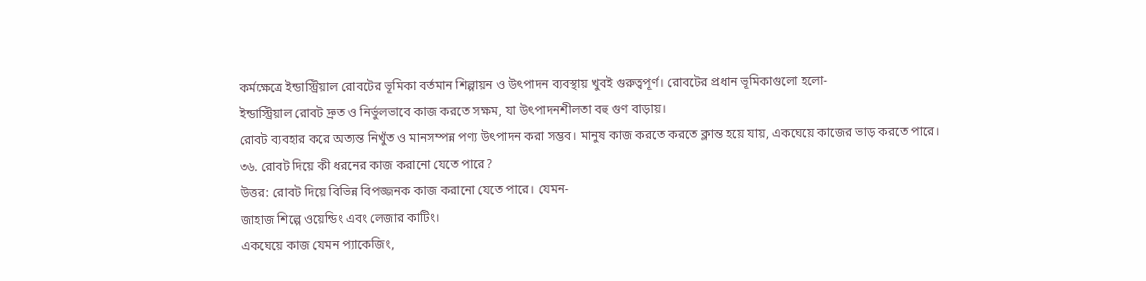কর্মক্ষেত্রে ইন্ডাস্ট্রিয়াল রোবটের ভূমিকা বর্তমান শিল্পায়ন ও উৎপাদন ব্যবস্থায় খুবই গুরুত্বপূর্ণ। রোবটের প্রধান ভূমিকাগুলো হলো-
ইন্ডাস্ট্রিয়াল রোবট দ্রুত ও নির্ভুলভাবে কাজ করতে সক্ষম, যা উৎপাদনশীলতা বহু গুণ বাড়ায়।
রোবট ব্যবহার করে অত্যন্ত নিখুঁত ও মানসম্পন্ন পণ্য উৎপাদন করা সম্ভব। মানুষ কাজ করতে করতে ক্লান্ত হয়ে যায়, একঘেয়ে কাজের ভাড় করতে পারে।
৩৬. রোবট দিয়ে কী ধরনের কাজ করানো যেতে পারে?
উত্তর: রোবট দিয়ে বিভিন্ন বিপজ্জনক কাজ করানো যেতে পারে। যেমন-
জাহাজ শিল্পে ওয়েন্ডিং এবং লেজার কাটিং।
একঘেয়ে কাজ যেমন প্যাকেজিং,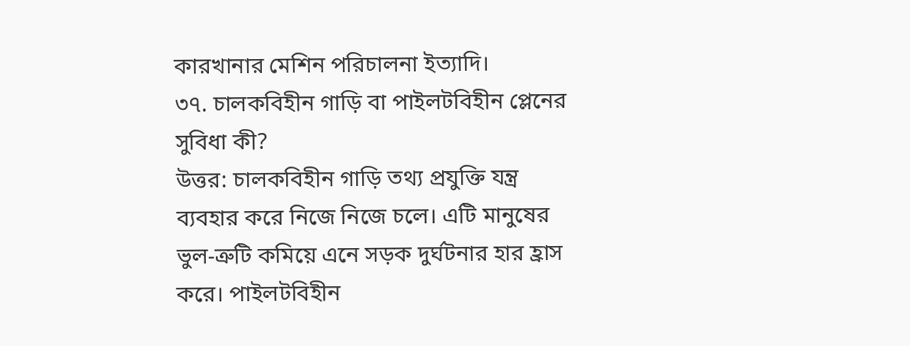কারখানার মেশিন পরিচালনা ইত্যাদি।
৩৭. চালকবিহীন গাড়ি বা পাইলটবিহীন প্লেনের সুবিধা কী?
উত্তর: চালকবিহীন গাড়ি তথ্য প্রযুক্তি যন্ত্র ব্যবহার করে নিজে নিজে চলে। এটি মানুষের ভুল-ত্রুটি কমিয়ে এনে সড়ক দুর্ঘটনার হার হ্রাস করে। পাইলটবিহীন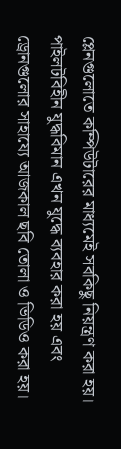প্লেনগুলোতে কম্পিউটারের মাধ্যমেই সবকিছু নিয়ন্ত্রণ করা হয়। পাইলটবিহীন যুদ্ধবিমান এখন যুদ্ধে ব্যবহার করা হয় এবং ড্রোনগুলোর সাহায্যে আজকাল ছবি তোলা ও ভিডিও করা হয়।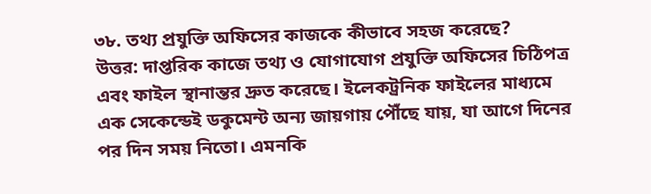৩৮. তথ্য প্রযুক্তি অফিসের কাজকে কীভাবে সহজ করেছে?
উত্তর: দাপ্তরিক কাজে তথ্য ও যোগাযোগ প্রযুক্তি অফিসের চিঠিপত্র এবং ফাইল স্থানান্তর দ্রুত করেছে। ইলেকট্রনিক ফাইলের মাধ্যমে এক সেকেন্ডেই ডকুমেন্ট অন্য জায়গায় পৌঁছে যায়, যা আগে দিনের পর দিন সময় নিতো। এমনকি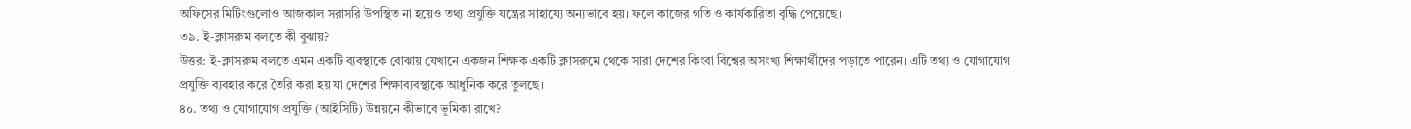অফিসের মিটিংগুলোও আজকাল সরাসরি উপস্থিত না হয়েও তথ্য প্রযুক্তি যন্ত্রের সাহায্যে অন্যভাবে হয়। ফলে কাজের গতি ও কার্যকারিতা বৃদ্ধি পেয়েছে।
৩৯. ই-ক্লাসরুম বলতে কী বুঝায়?
উত্তর: ই-ক্লাসরুম বলতে এমন একটি ব্যবস্থাকে বোঝায় যেখানে একজন শিক্ষক একটি ক্লাসরুমে থেকে সারা দেশের কিংবা বিশ্বের অসংখ্য শিক্ষার্থীদের পড়াতে পারেন। এটি তথ্য ও যোগাযোগ প্রযুক্তি ব্যবহার করে তৈরি করা হয় যা দেশের শিক্ষাব্যবস্থাকে আধুনিক করে তুলছে।
৪০. তথ্য ও যোগাযোগ প্রযুক্তি (আইসিটি) উন্নয়নে কীভাবে ভূমিকা রাখে?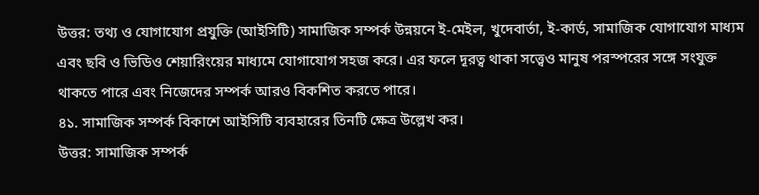উত্তর: তথ্য ও যোগাযোগ প্রযুক্তি (আইসিটি) সামাজিক সম্পর্ক উন্নয়নে ই-মেইল, খুদেবার্তা, ই-কার্ড, সামাজিক যোগাযোগ মাধ্যম এবং ছবি ও ভিডিও শেয়ারিংয়ের মাধ্যমে যোগাযোগ সহজ করে। এর ফলে দূরত্ব থাকা সত্ত্বেও মানুষ পরস্পরের সঙ্গে সংযুক্ত থাকতে পারে এবং নিজেদের সম্পর্ক আরও বিকশিত করতে পারে।
৪১. সামাজিক সম্পর্ক বিকাশে আইসিটি ব্যবহারের তিনটি ক্ষেত্র উল্লেখ কর।
উত্তর: সামাজিক সম্পর্ক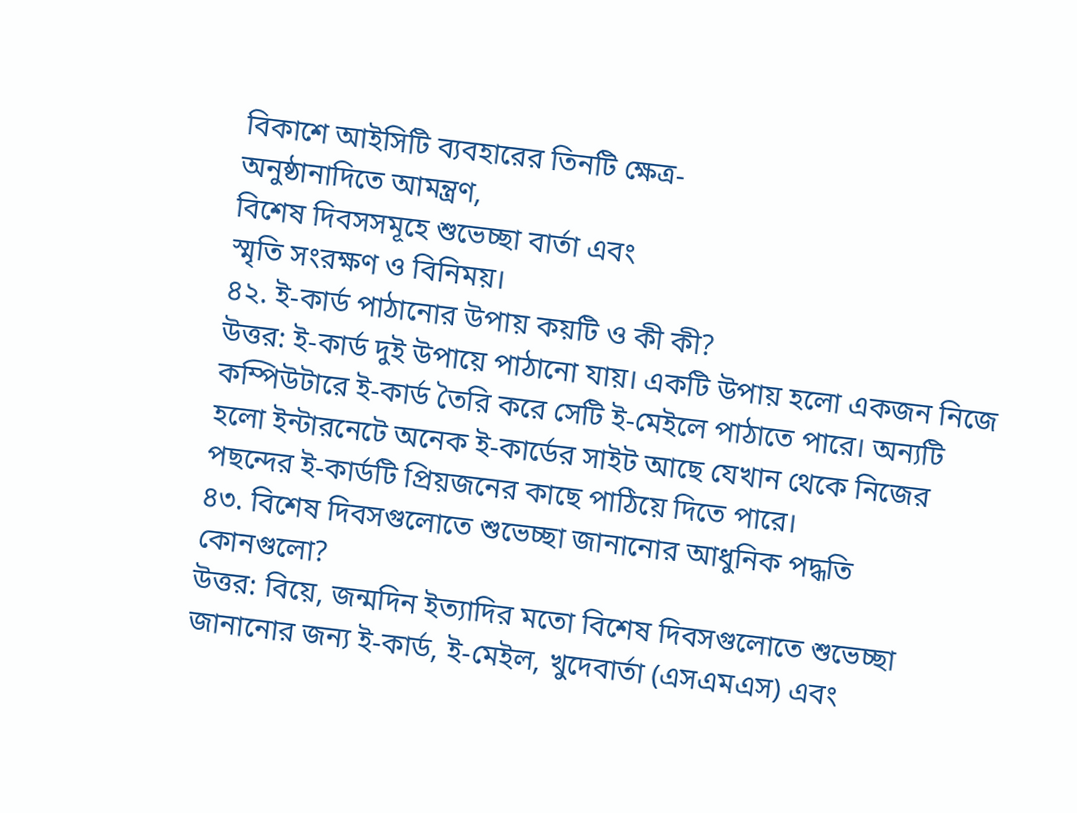বিকাশে আইসিটি ব্যবহারের তিনটি ক্ষেত্র-
অনুষ্ঠানাদিতে আমন্ত্রণ,
বিশেষ দিবসসমূহে শুভেচ্ছা বার্তা এবং
স্মৃতি সংরক্ষণ ও বিনিময়।
৪২. ই-কার্ড পাঠানোর উপায় কয়টি ও কী কী?
উত্তর: ই-কার্ড দুই উপায়ে পাঠানো যায়। একটি উপায় হলো একজন নিজে কম্পিউটারে ই-কার্ড তৈরি করে সেটি ই-মেইলে পাঠাতে পারে। অন্যটি হলো ইন্টারনেটে অনেক ই-কার্ডের সাইট আছে যেখান থেকে নিজের পছন্দের ই-কার্ডটি প্রিয়জনের কাছে পাঠিয়ে দিতে পারে।
৪৩. বিশেষ দিবসগুলোতে শুভেচ্ছা জানানোর আধুনিক পদ্ধতি কোনগুলো?
উত্তর: বিয়ে, জন্মদিন ইত্যাদির মতো বিশেষ দিবসগুলোতে শুভেচ্ছা জানানোর জন্য ই-কার্ড, ই-মেইল, খুদেবার্তা (এসএমএস) এবং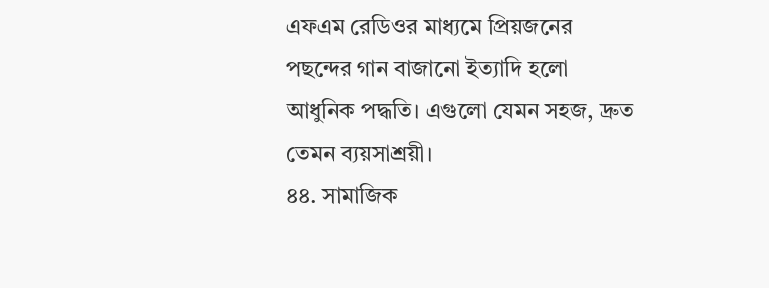এফএম রেডিওর মাধ্যমে প্রিয়জনের পছন্দের গান বাজানো ইত্যাদি হলো আধুনিক পদ্ধতি। এগুলো যেমন সহজ, দ্রুত তেমন ব্যয়সাশ্রয়ী।
৪৪. সামাজিক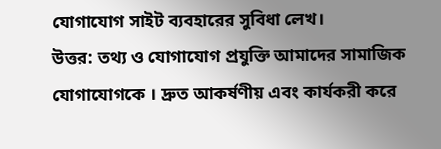যোগাযোগ সাইট ব্যবহারের সুবিধা লেখ।
উত্তর: তথ্য ও যোগাযোগ প্রযুক্তি আমাদের সামাজিক যোগাযোগকে । দ্রুত আকর্ষণীয় এবং কার্যকরী করে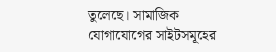তুলেছে। সামাজিক যোগাযোগের সাইটসমূহের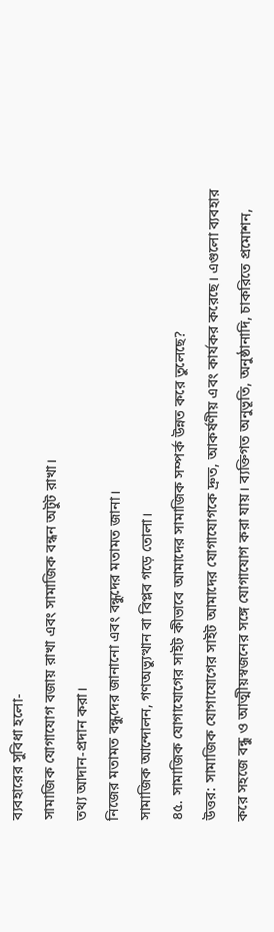ব্যবহারের সুবিধা হলো-
সামাজিক যোগাযোগ বজায় রাখা এবং সামাজিক বন্ধন অটুট রাখা।
তথ্য আদান-প্রদান করা।
নিজের মতামত বন্ধুদের জানানো এবং বন্ধুদের মতামত জানা।
সামাজিক আন্দোলন, গণঅভ্যুত্থান বা বিপ্লব গড়ে তোলা।
৪৫. সামাজিক যোগাযোগের সাইট কীভাবে আমাদের সামাজিক সম্পর্ক উন্নত করে তুলেছে?
উত্তর: সামাজিক যোগাযোগের সাইট আমাদের যোগাযোগকে দ্রুত, আকর্ষণীয় এবং কার্যকর করেছে। এগুলো ব্যবহার করে সহজে বন্ধু ও আত্মীয়স্বজনের সঙ্গে যোগাযোগ করা যায়। ব্যক্তিগত অনুভূতি, অনুষ্ঠানাদি, চাকরিতে প্রমোশন,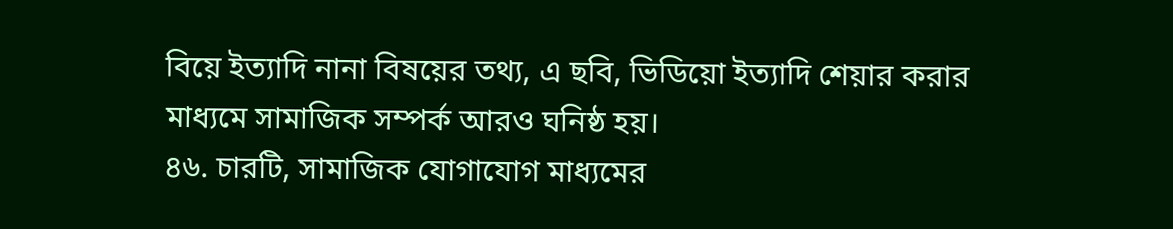বিয়ে ইত্যাদি নানা বিষয়ের তথ্য, এ ছবি, ভিডিয়ো ইত্যাদি শেয়ার করার মাধ্যমে সামাজিক সম্পর্ক আরও ঘনিষ্ঠ হয়।
৪৬. চারটি, সামাজিক যোগাযোগ মাধ্যমের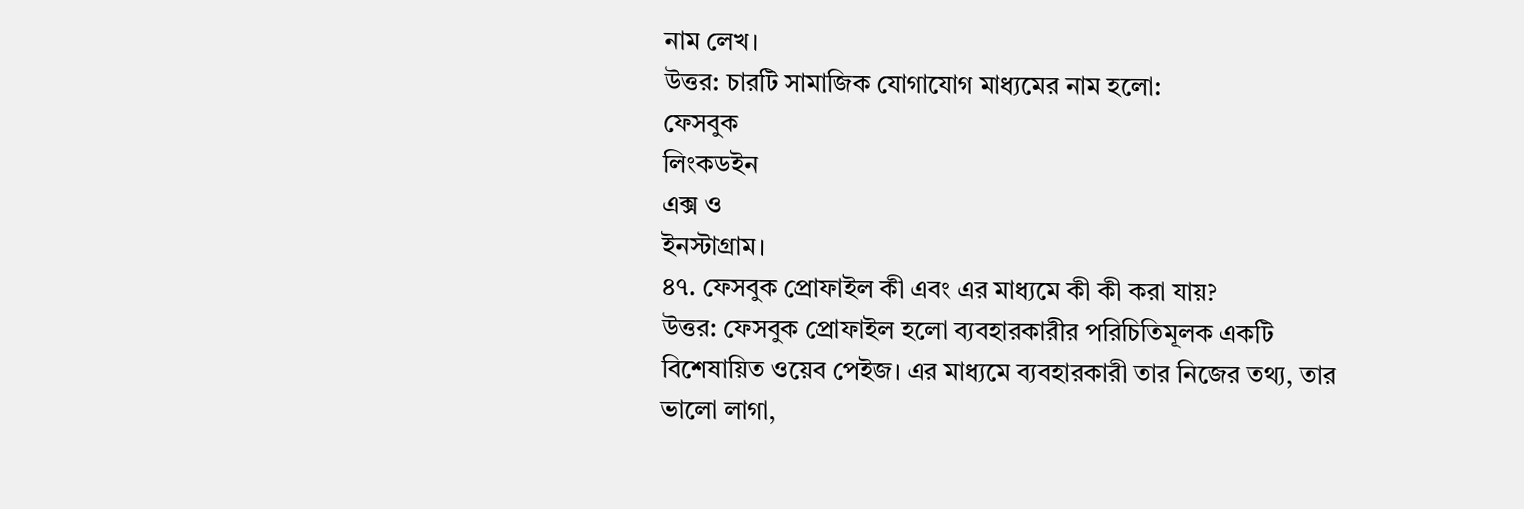নাম লেখ।
উত্তর: চারটি সামাজিক যোগাযোগ মাধ্যমের নাম হলো:
ফেসবুক
লিংকডইন
এক্স ও
ইনস্টাগ্রাম।
৪৭. ফেসবুক প্রোফাইল কী এবং এর মাধ্যমে কী কী করা যায়?
উত্তর: ফেসবুক প্রোফাইল হলো ব্যবহারকারীর পরিচিতিমূলক একটি বিশেষায়িত ওয়েব পেইজ। এর মাধ্যমে ব্যবহারকারী তার নিজের তথ্য, তার ভালো লাগা,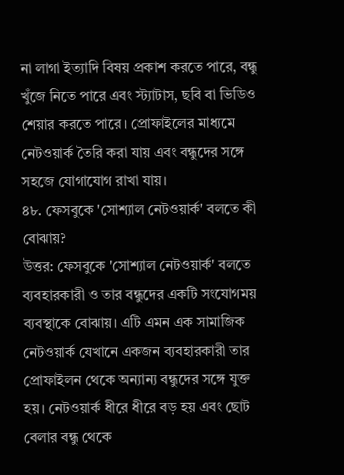না লাগা ইত্যাদি বিষয় প্রকাশ করতে পারে, বন্ধু খুঁজে নিতে পারে এবং স্ট্যাটাস, ছবি বা ভিডিও শেয়ার করতে পারে। প্রোফাইলের মাধ্যমে নেটওয়ার্ক তৈরি করা যায় এবং বন্ধুদের সঙ্গে সহজে যোগাযোগ রাখা যায়।
৪৮. ফেসবুকে 'সোশ্যাল নেটওয়ার্ক' বলতে কী বোঝায়?
উত্তর: ফেসবুকে 'সোশ্যাল নেটওয়ার্ক' বলতে ব্যবহারকারী ও তার বন্ধুদের একটি সংযোগময় ব্যবস্থাকে বোঝায়। এটি এমন এক সামাজিক নেটওয়ার্ক যেখানে একজন ব্যবহারকারী তার প্রোফাইলন থেকে অন্যান্য বন্ধুদের সঙ্গে যুক্ত হয়। নেটওয়ার্ক ধীরে ধীরে বড় হয় এবং ছোট বেলার বন্ধু থেকে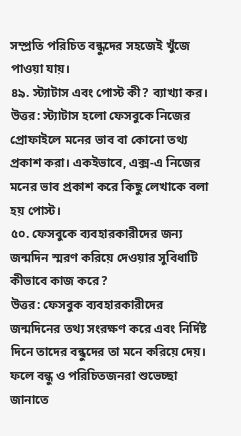সম্প্রতি পরিচিত বন্ধুদের সহজেই খুঁজে পাওয়া যায়।
৪৯. স্ট্যাটাস এবং পোস্ট কী? ব্যাখ্যা কর।
উত্তর: স্ট্যাটাস হলো ফেসবুকে নিজের প্রোফাইলে মনের ভাব বা কোনো তথ্য প্রকাশ করা। একইভাবে, এক্স-এ নিজের মনের ভাব প্রকাশ করে কিছু লেখাকে বলা হয় পোস্ট।
৫০. ফেসবুকে ব্যবহারকারীদের জন্য জন্মদিন স্মরণ করিয়ে দেওয়ার সুবিধাটি কীভাবে কাজ করে?
উত্তর: ফেসবুক ব্যবহারকারীদের জন্মদিনের তথ্য সংরক্ষণ করে এবং নির্দিষ্ট দিনে তাদের বন্ধুদের তা মনে করিয়ে দেয়। ফলে বন্ধু ও পরিচিতজনরা শুভেচ্ছা জানাতে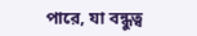পারে, যা বন্ধুত্ব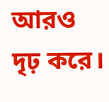আরও দৃঢ় করে।